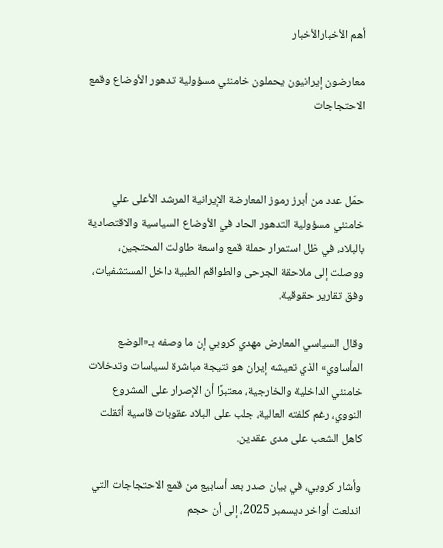أهم الأخبارالأخبار

معارضون إيرانيون يحملون خامنئي مسؤولية تدهور الأوضاع وقمع الاحتجاجات



حمّل عدد من أبرز رموز المعارضة الإيرانية المرشد الأعلى علي خامنئي مسؤولية التدهور الحاد في الأوضاع السياسية والاقتصادية بالبلاد، في ظل استمرار حملة قمع واسعة طاولت المحتجين، ووصلت إلى ملاحقة الجرحى والطواقم الطبية داخل المستشفيات، وفق تقارير حقوقية.

وقال السياسي المعارض مهدي كروبي إن ما وصفه بـ«الوضع المأساوي» الذي تعيشه إيران هو نتيجة مباشرة لسياسات وتدخلات خامنئي الداخلية والخارجية، معتبرًا أن الإصرار على المشروع النووي، رغم كلفته العالية، جلب على البلاد عقوبات قاسية أثقلت كاهل الشعب على مدى عقدين.

وأشار كروبي، في بيان صدر بعد أسابيع من قمع الاحتجاجات التي اندلعت أواخر ديسمبر 2025، إلى أن حجم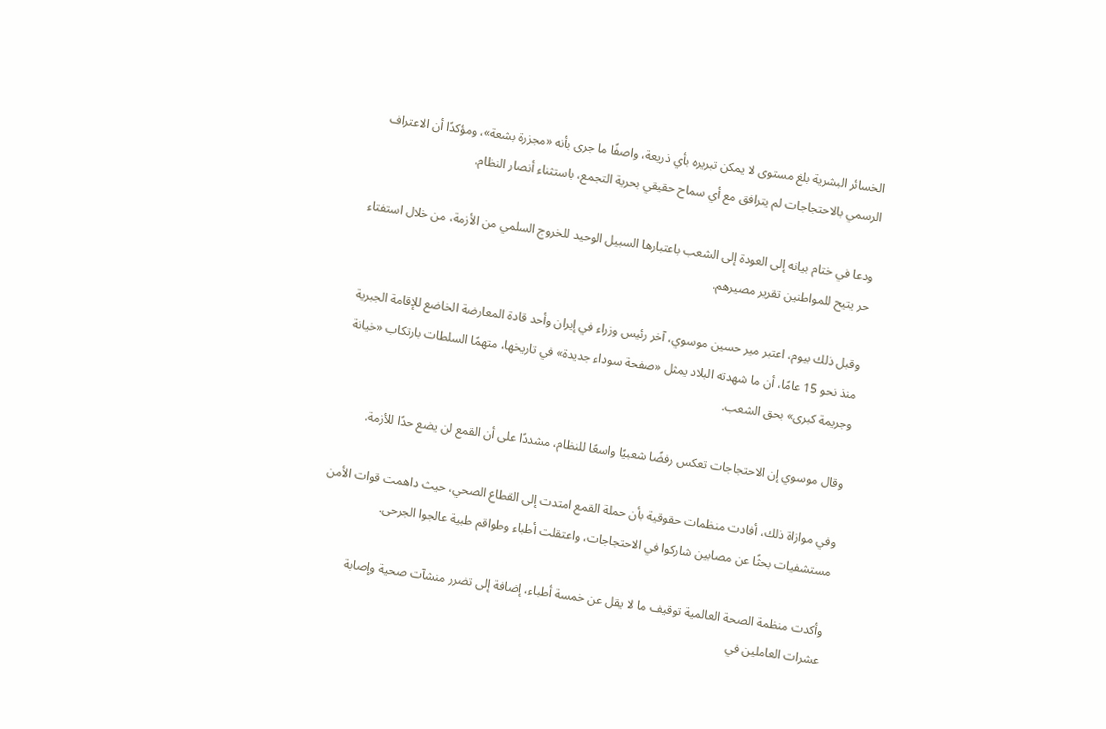الخسائر البشرية بلغ مستوى لا يمكن تبريره بأي ذريعة، واصفًا ما جرى بأنه «مجزرة بشعة»، ومؤكدًا أن الاعتراف الرسمي بالاحتجاجات لم يترافق مع أي سماح حقيقي بحرية التجمع، باستثناء أنصار النظام.

ودعا في ختام بيانه إلى العودة إلى الشعب باعتبارها السبيل الوحيد للخروج السلمي من الأزمة، من خلال استفتاء حر يتيح للمواطنين تقرير مصيرهم.

وقبل ذلك بيوم، اعتبر مير حسين موسوي، آخر رئيس وزراء في إيران وأحد قادة المعارضة الخاضع للإقامة الجبرية منذ نحو 15 عامًا، أن ما شهدته البلاد يمثل «صفحة سوداء جديدة» في تاريخها، متهمًا السلطات بارتكاب «خيانة وجريمة كبرى» بحق الشعب.

وقال موسوي إن الاحتجاجات تعكس رفضًا شعبيًا واسعًا للنظام، مشددًا على أن القمع لن يضع حدًا للأزمة.

وفي موازاة ذلك، أفادت منظمات حقوقية بأن حملة القمع امتدت إلى القطاع الصحي، حيث داهمت قوات الأمن مستشفيات بحثًا عن مصابين شاركوا في الاحتجاجات، واعتقلت أطباء وطواقم طبية عالجوا الجرحى.

وأكدت منظمة الصحة العالمية توقيف ما لا يقل عن خمسة أطباء، إضافة إلى تضرر منشآت صحية وإصابة عشرات العاملين في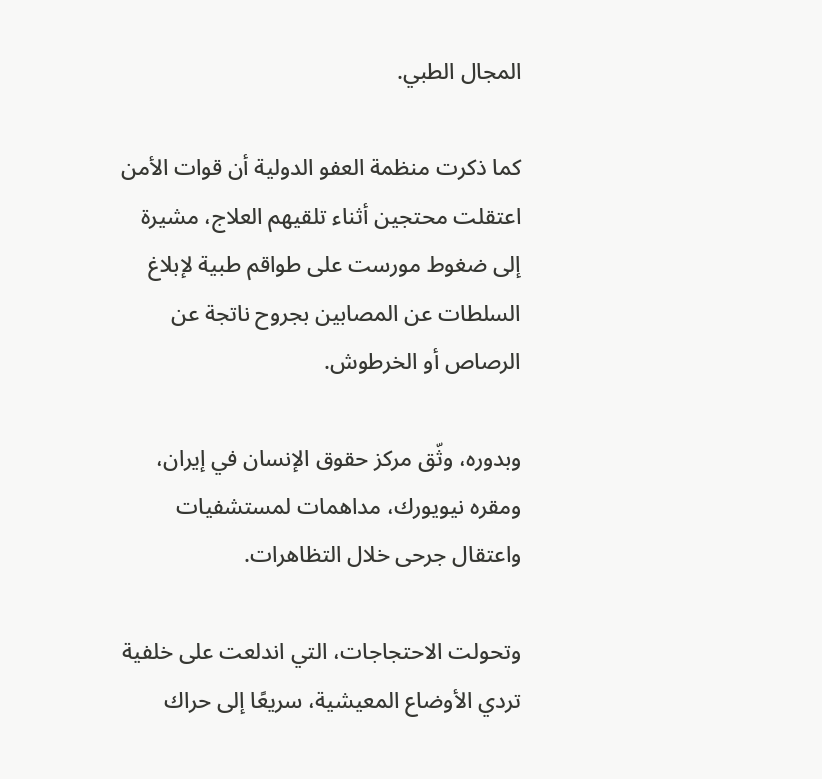المجال الطبي.

كما ذكرت منظمة العفو الدولية أن قوات الأمن اعتقلت محتجين أثناء تلقيهم العلاج، مشيرة إلى ضغوط مورست على طواقم طبية لإبلاغ السلطات عن المصابين بجروح ناتجة عن الرصاص أو الخرطوش.

وبدوره، وثّق مركز حقوق الإنسان في إيران، ومقره نيويورك، مداهمات لمستشفيات واعتقال جرحى خلال التظاهرات.

وتحولت الاحتجاجات، التي اندلعت على خلفية تردي الأوضاع المعيشية، سريعًا إلى حراك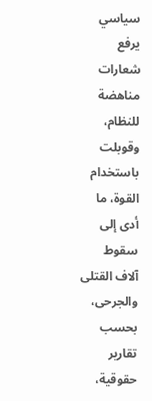سياسي يرفع شعارات مناهضة للنظام، وقوبلت باستخدام القوة، ما أدى إلى سقوط آلاف القتلى والجرحى، بحسب تقارير حقوقية،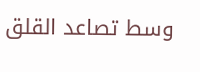وسط تصاعد القلق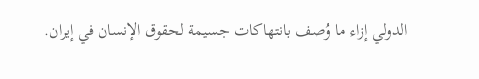الدولي إزاء ما وُصف بانتهاكات جسيمة لحقوق الإنسان في إيران.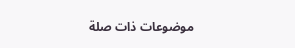موضوعات ذات صلة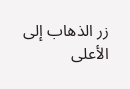زر الذهاب إلى الأعلى